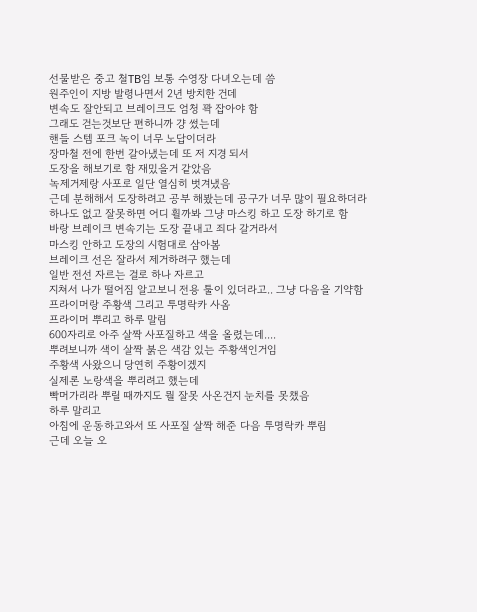선물받은 중고 철TB임 보통 수영장 다녀오는데 씀
원주인이 지방 발령나면서 2년 방치한 건데
변속도 잘안되고 브레이크도 엄청 꽉 잡아야 함
그래도 걷는것보단 편하니까 걍 썼는데
핸들 스템 포크 녹이 너무 노답이더라
장마철 전에 한번 갈아냈는데 또 저 지경 되서
도장을 해보기로 함 재밌을거 같았음
녹제거제랑 사포로 일단 열심히 벗겨냈음
근데 분해해서 도장하려고 공부 해봤는데 공구가 너무 많이 필요하더라
하나도 없고 잘못하면 어디 휠까봐 그냥 마스킹 하고 도장 하기로 함
바랑 브레이크 변속기는 도장 끝내고 죄다 갈거라서
마스킹 안하고 도장의 시험대로 삼아봄
브레이크 선은 잘라서 제거하려구 했는데
일반 전선 자르는 걸로 하나 자르고
지쳐서 나가 떨어짐 알고보니 전용 툴이 있더라고.. 그냥 다음을 기약함
프라이머랑 주황색 그리고 투명락카 사옴
프라이머 뿌리고 하루 말림
600자리로 아주 살짝 사포질하고 색을 올렸는데....
뿌려보니까 색이 살짝 붉은 색감 있는 주황색인거임
주황색 사왔으니 당연히 주황이겠지
실제론 노랑색을 뿌리려고 했는데
빡머가리라 뿌릴 때까지도 뭘 잘못 사온건지 눈치를 못챘음
하루 말리고
아침에 운동하고와서 또 사포질 살짝 해준 다음 투명락카 뿌림
근데 오늘 오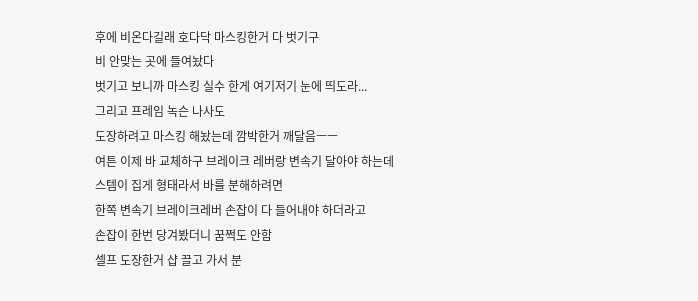후에 비온다길래 호다닥 마스킹한거 다 벗기구
비 안맞는 곳에 들여놨다
벗기고 보니까 마스킹 실수 한게 여기저기 눈에 띄도라...
그리고 프레임 녹슨 나사도
도장하려고 마스킹 해놨는데 깜박한거 깨달음ㅡㅡ
여튼 이제 바 교체하구 브레이크 레버랑 변속기 달아야 하는데
스템이 집게 형태라서 바를 분해하려면
한쪽 변속기 브레이크레버 손잡이 다 들어내야 하더라고
손잡이 한번 당겨봤더니 꿈쩍도 안함
셀프 도장한거 샵 끌고 가서 분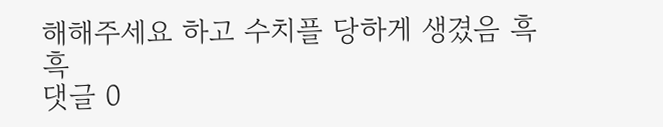해해주세요 하고 수치플 당하게 생겼음 흑흑
댓글 0